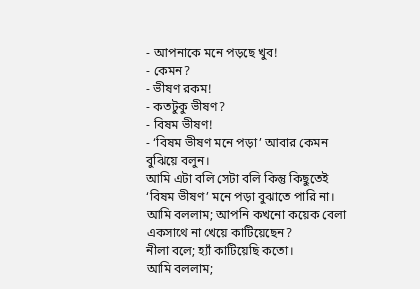- আপনাকে মনে পড়ছে খুব!
- কেমন?
- ভীষণ রকম!
- কতটুকু ভীষণ?
- বিষম ভীষণ!
- ‘বিষম ভীষণ মনে পড়া’ আবার কেমন বুঝিয়ে বলুন।
আমি এটা বলি সেটা বলি কিন্তু কিছুতেই
‘বিষম ভীষণ’ মনে পড়া বুঝাতে পারি না।
আমি বললাম; আপনি কখনো কয়েক বেলা
একসাথে না খেয়ে কাটিয়েছেন?
নীলা বলে; হ্যাঁ কাটিয়েছি কতো।
আমি বললাম;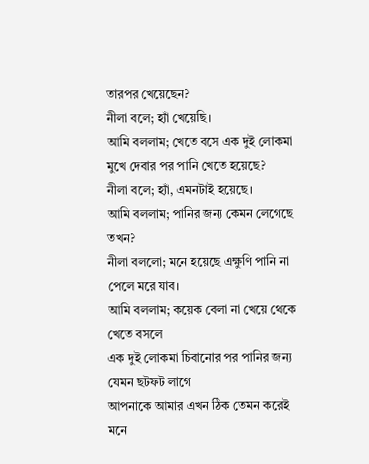তারপর খেয়েছেন?
নীলা বলে; হ্যাঁ খেয়েছি।
আমি বললাম; খেতে বসে এক দুই লোকমা
মুখে দেবার পর পানি খেতে হয়েছে?
নীলা বলে; হ্যাঁ, এমনটাই হয়েছে।
আমি বললাম; পানির জন্য কেমন লেগেছে তখন?
নীলা বললো; মনে হয়েছে এক্ষুণি পানি না পেলে মরে যাব।
আমি বললাম; কয়েক বেলা না খেয়ে থেকে খেতে বসলে
এক দুই লোকমা চিবানোর পর পানির জন্য যেমন ছটফট লাগে
আপনাকে আমার এখন ঠিক তেমন করেই মনে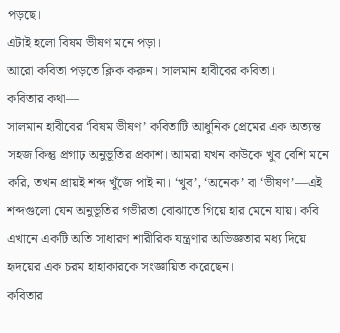পড়ছে।
এটাই হলো বিষম ভীষণ মনে পড়া।
আরো কবিতা পড়তে ক্লিক করুন। সালমান হাবীবের কবিতা।
কবিতার কথা—
সালমান হাবীবের ‘বিষম ভীষণ’ কবিতাটি আধুনিক প্রেমের এক অত্যন্ত সহজ কিন্তু প্রগাঢ় অনুভূতির প্রকাশ। আমরা যখন কাউকে খুব বেশি মনে করি, তখন প্রায়ই শব্দ খুঁজে পাই না। ‘খুব’, ‘অনেক’ বা ‘ভীষণ’—এই শব্দগুলো যেন অনুভূতির গভীরতা বোঝাতে গিয়ে হার মেনে যায়। কবি এখানে একটি অতি সাধারণ শারীরিক যন্ত্রণার অভিজ্ঞতার মধ্য দিয়ে হৃদয়ের এক চরম হাহাকারকে সংজ্ঞায়িত করেছেন।
কবিতার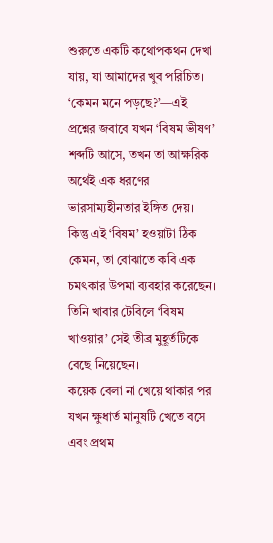শুরুতে একটি কথোপকথন দেখা যায়, যা আমাদের খুব পরিচিত। ‘কেমন মনে পড়ছে?’—এই প্রশ্নের জবাবে যখন ‘বিষম ভীষণ’ শব্দটি আসে, তখন তা আক্ষরিক অর্থেই এক ধরণের ভারসাম্যহীনতার ইঙ্গিত দেয়। কিন্তু এই ‘বিষম’ হওয়াটা ঠিক কেমন, তা বোঝাতে কবি এক চমৎকার উপমা ব্যবহার করেছেন। তিনি খাবার টেবিলে ‘বিষম খাওয়ার’ সেই তীব্র মুহূর্তটিকে বেছে নিয়েছেন।
কয়েক বেলা না খেয়ে থাকার পর যখন ক্ষুধার্ত মানুষটি খেতে বসে এবং প্রথম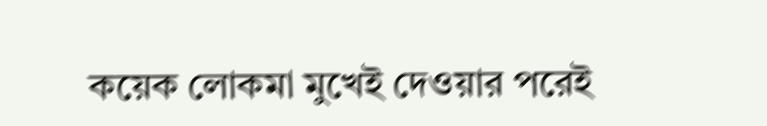কয়েক লোকমা মুখেই দেওয়ার পরেই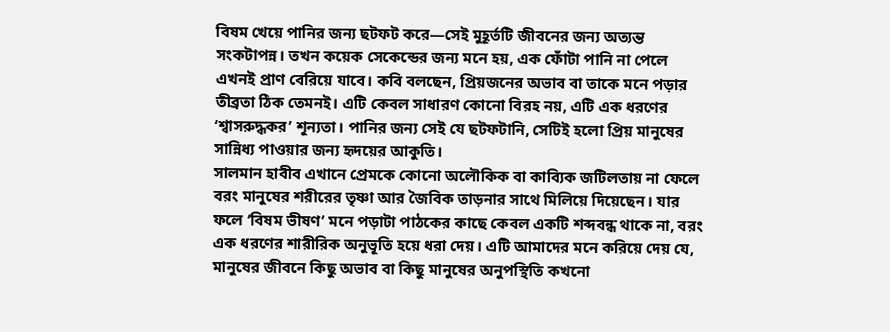বিষম খেয়ে পানির জন্য ছটফট করে—সেই মুহূর্তটি জীবনের জন্য অত্যন্ত সংকটাপন্ন। তখন কয়েক সেকেন্ডের জন্য মনে হয়, এক ফোঁটা পানি না পেলে এখনই প্রাণ বেরিয়ে যাবে। কবি বলছেন, প্রিয়জনের অভাব বা তাকে মনে পড়ার তীব্রতা ঠিক তেমনই। এটি কেবল সাধারণ কোনো বিরহ নয়, এটি এক ধরণের ‘শ্বাসরুদ্ধকর’ শূন্যতা। পানির জন্য সেই যে ছটফটানি, সেটিই হলো প্রিয় মানুষের সান্নিধ্য পাওয়ার জন্য হৃদয়ের আকুতি।
সালমান হাবীব এখানে প্রেমকে কোনো অলৌকিক বা কাব্যিক জটিলতায় না ফেলে বরং মানুষের শরীরের তৃষ্ণা আর জৈবিক তাড়নার সাথে মিলিয়ে দিয়েছেন। যার ফলে ‘বিষম ভীষণ’ মনে পড়াটা পাঠকের কাছে কেবল একটি শব্দবন্ধ থাকে না, বরং এক ধরণের শারীরিক অনুভূতি হয়ে ধরা দেয়। এটি আমাদের মনে করিয়ে দেয় যে, মানুষের জীবনে কিছু অভাব বা কিছু মানুষের অনুপস্থিতি কখনো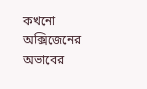কখনো অক্সিজেনের অভাবের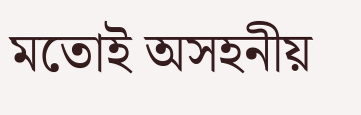মতোই অসহনীয়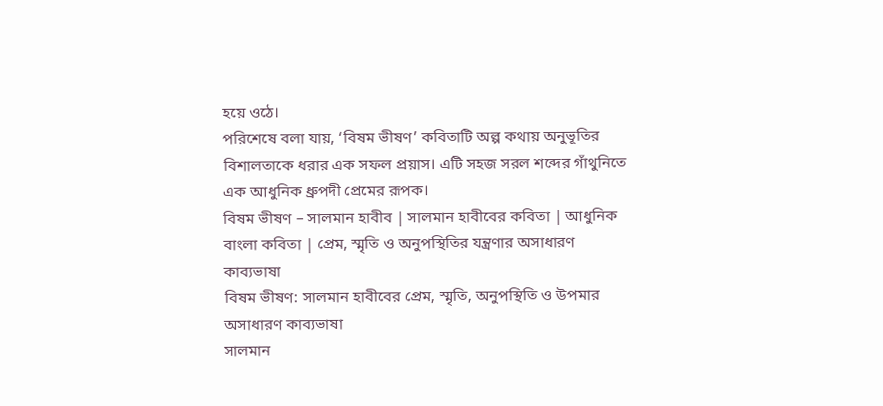হয়ে ওঠে।
পরিশেষে বলা যায়, ‘বিষম ভীষণ’ কবিতাটি অল্প কথায় অনুভূতির বিশালতাকে ধরার এক সফল প্রয়াস। এটি সহজ সরল শব্দের গাঁথুনিতে এক আধুনিক ধ্রুপদী প্রেমের রূপক।
বিষম ভীষণ – সালমান হাবীব | সালমান হাবীবের কবিতা | আধুনিক বাংলা কবিতা | প্রেম, স্মৃতি ও অনুপস্থিতির যন্ত্রণার অসাধারণ কাব্যভাষা
বিষম ভীষণ: সালমান হাবীবের প্রেম, স্মৃতি, অনুপস্থিতি ও উপমার অসাধারণ কাব্যভাষা
সালমান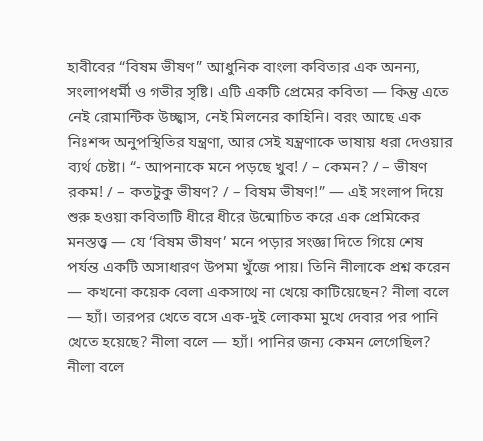হাবীবের “বিষম ভীষণ” আধুনিক বাংলা কবিতার এক অনন্য, সংলাপধর্মী ও গভীর সৃষ্টি। এটি একটি প্রেমের কবিতা — কিন্তু এতে নেই রোমান্টিক উচ্ছ্বাস, নেই মিলনের কাহিনি। বরং আছে এক নিঃশব্দ অনুপস্থিতির যন্ত্রণা, আর সেই যন্ত্রণাকে ভাষায় ধরা দেওয়ার ব্যর্থ চেষ্টা। “- আপনাকে মনে পড়ছে খুব! / – কেমন? / – ভীষণ রকম! / – কতটুকু ভীষণ? / – বিষম ভীষণ!” — এই সংলাপ দিয়ে শুরু হওয়া কবিতাটি ধীরে ধীরে উন্মোচিত করে এক প্রেমিকের মনস্তত্ত্ব — যে ‘বিষম ভীষণ’ মনে পড়ার সংজ্ঞা দিতে গিয়ে শেষ পর্যন্ত একটি অসাধারণ উপমা খুঁজে পায়। তিনি নীলাকে প্রশ্ন করেন — কখনো কয়েক বেলা একসাথে না খেয়ে কাটিয়েছেন? নীলা বলে — হ্যাঁ। তারপর খেতে বসে এক-দুই লোকমা মুখে দেবার পর পানি খেতে হয়েছে? নীলা বলে — হ্যাঁ। পানির জন্য কেমন লেগেছিল? নীলা বলে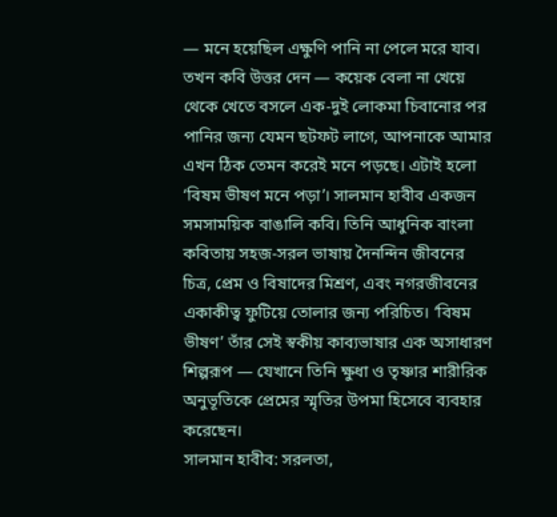— মনে হয়েছিল এক্ষুণি পানি না পেলে মরে যাব। তখন কবি উত্তর দেন — কয়েক বেলা না খেয়ে থেকে খেতে বসলে এক-দুই লোকমা চিবানোর পর পানির জন্য যেমন ছটফট লাগে, আপনাকে আমার এখন ঠিক তেমন করেই মনে পড়ছে। এটাই হলো ‘বিষম ভীষণ মনে পড়া’। সালমান হাবীব একজন সমসাময়িক বাঙালি কবি। তিনি আধুনিক বাংলা কবিতায় সহজ-সরল ভাষায় দৈনন্দিন জীবনের চিত্র, প্রেম ও বিষাদের মিশ্রণ, এবং নগরজীবনের একাকীত্ব ফুটিয়ে তোলার জন্য পরিচিত। ‘বিষম ভীষণ’ তাঁর সেই স্বকীয় কাব্যভাষার এক অসাধারণ শিল্পরূপ — যেখানে তিনি ক্ষুধা ও তৃষ্ণার শারীরিক অনুভূতিকে প্রেমের স্মৃতির উপমা হিসেবে ব্যবহার করেছেন।
সালমান হাবীব: সরলতা,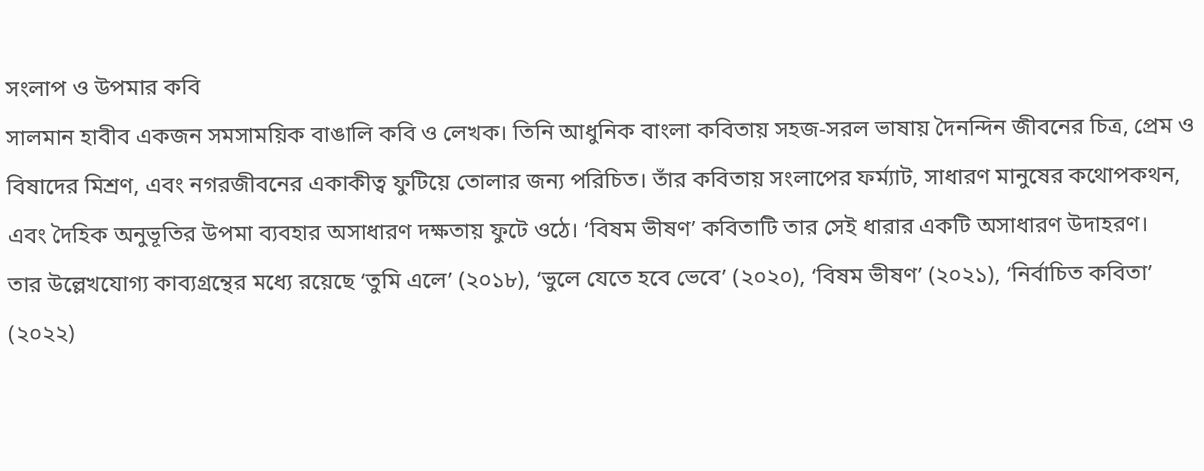সংলাপ ও উপমার কবি
সালমান হাবীব একজন সমসাময়িক বাঙালি কবি ও লেখক। তিনি আধুনিক বাংলা কবিতায় সহজ-সরল ভাষায় দৈনন্দিন জীবনের চিত্র, প্রেম ও বিষাদের মিশ্রণ, এবং নগরজীবনের একাকীত্ব ফুটিয়ে তোলার জন্য পরিচিত। তাঁর কবিতায় সংলাপের ফর্ম্যাট, সাধারণ মানুষের কথোপকথন, এবং দৈহিক অনুভূতির উপমা ব্যবহার অসাধারণ দক্ষতায় ফুটে ওঠে। ‘বিষম ভীষণ’ কবিতাটি তার সেই ধারার একটি অসাধারণ উদাহরণ।
তার উল্লেখযোগ্য কাব্যগ্রন্থের মধ্যে রয়েছে ‘তুমি এলে’ (২০১৮), ‘ভুলে যেতে হবে ভেবে’ (২০২০), ‘বিষম ভীষণ’ (২০২১), ‘নির্বাচিত কবিতা’ (২০২২)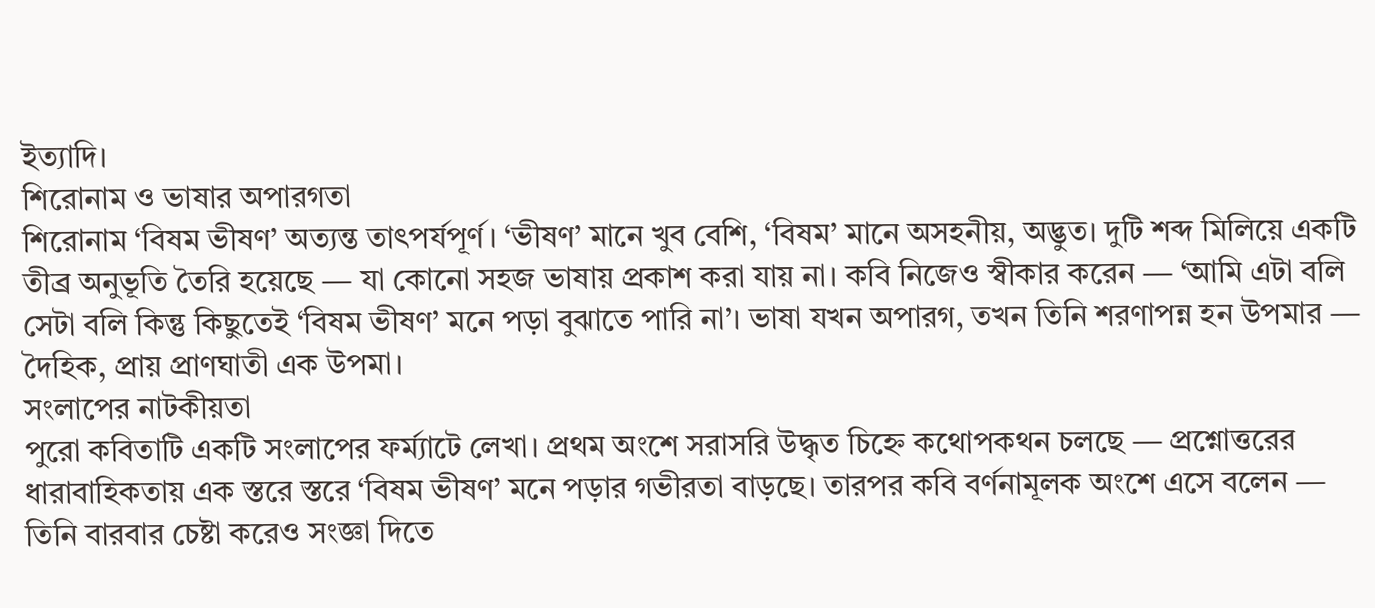ইত্যাদি।
শিরোনাম ও ভাষার অপারগতা
শিরোনাম ‘বিষম ভীষণ’ অত্যন্ত তাৎপর্যপূর্ণ। ‘ভীষণ’ মানে খুব বেশি, ‘বিষম’ মানে অসহনীয়, অদ্ভুত। দুটি শব্দ মিলিয়ে একটি তীব্র অনুভূতি তৈরি হয়েছে — যা কোনো সহজ ভাষায় প্রকাশ করা যায় না। কবি নিজেও স্বীকার করেন — ‘আমি এটা বলি সেটা বলি কিন্তু কিছুতেই ‘বিষম ভীষণ’ মনে পড়া বুঝাতে পারি না’। ভাষা যখন অপারগ, তখন তিনি শরণাপন্ন হন উপমার — দৈহিক, প্রায় প্রাণঘাতী এক উপমা।
সংলাপের নাটকীয়তা
পুরো কবিতাটি একটি সংলাপের ফর্ম্যাটে লেখা। প্রথম অংশে সরাসরি উদ্ধৃত চিহ্নে কথোপকথন চলছে — প্রশ্নোত্তরের ধারাবাহিকতায় এক স্তরে স্তরে ‘বিষম ভীষণ’ মনে পড়ার গভীরতা বাড়ছে। তারপর কবি বর্ণনামূলক অংশে এসে বলেন — তিনি বারবার চেষ্টা করেও সংজ্ঞা দিতে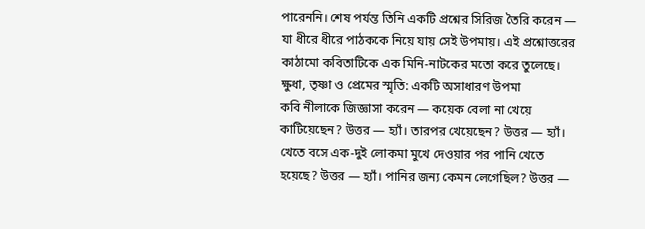পারেননি। শেষ পর্যন্ত তিনি একটি প্রশ্নের সিরিজ তৈরি করেন — যা ধীরে ধীরে পাঠককে নিয়ে যায় সেই উপমায়। এই প্রশ্নোত্তরের কাঠামো কবিতাটিকে এক মিনি-নাটকের মতো করে তুলেছে।
ক্ষুধা, তৃষ্ণা ও প্রেমের স্মৃতি: একটি অসাধারণ উপমা
কবি নীলাকে জিজ্ঞাসা করেন — কয়েক বেলা না খেয়ে কাটিয়েছেন? উত্তর — হ্যাঁ। তারপর খেয়েছেন? উত্তর — হ্যাঁ। খেতে বসে এক-দুই লোকমা মুখে দেওয়ার পর পানি খেতে হয়েছে? উত্তর — হ্যাঁ। পানির জন্য কেমন লেগেছিল? উত্তর —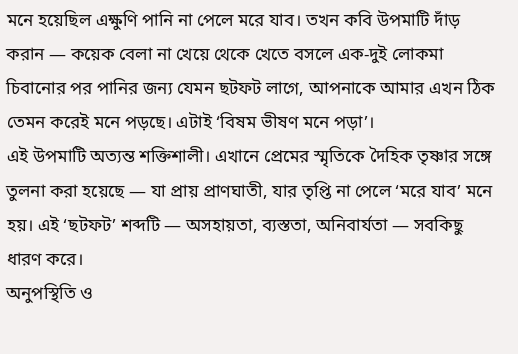মনে হয়েছিল এক্ষুণি পানি না পেলে মরে যাব। তখন কবি উপমাটি দাঁড় করান — কয়েক বেলা না খেয়ে থেকে খেতে বসলে এক-দুই লোকমা চিবানোর পর পানির জন্য যেমন ছটফট লাগে, আপনাকে আমার এখন ঠিক তেমন করেই মনে পড়ছে। এটাই ‘বিষম ভীষণ মনে পড়া’।
এই উপমাটি অত্যন্ত শক্তিশালী। এখানে প্রেমের স্মৃতিকে দৈহিক তৃষ্ণার সঙ্গে তুলনা করা হয়েছে — যা প্রায় প্রাণঘাতী, যার তৃপ্তি না পেলে ‘মরে যাব’ মনে হয়। এই ‘ছটফট’ শব্দটি — অসহায়তা, ব্যস্ততা, অনিবার্যতা — সবকিছু ধারণ করে।
অনুপস্থিতি ও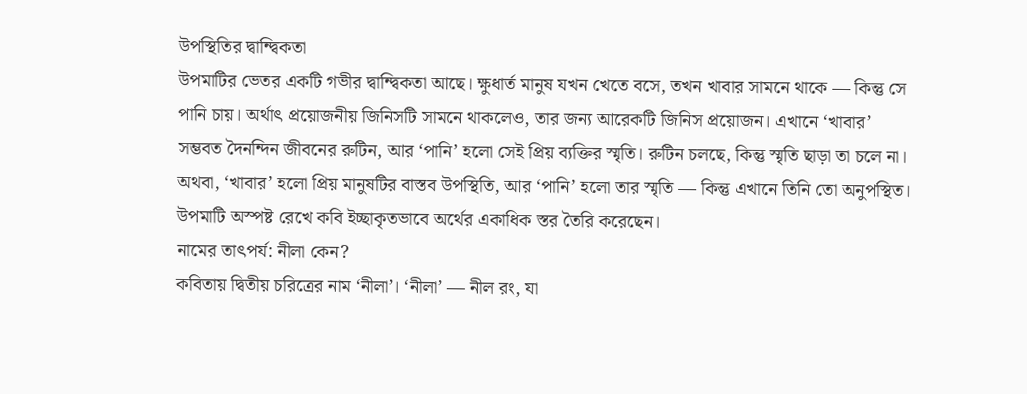উপস্থিতির দ্বান্দ্বিকতা
উপমাটির ভেতর একটি গভীর দ্বান্দ্বিকতা আছে। ক্ষুধার্ত মানুষ যখন খেতে বসে, তখন খাবার সামনে থাকে — কিন্তু সে পানি চায়। অর্থাৎ প্রয়োজনীয় জিনিসটি সামনে থাকলেও, তার জন্য আরেকটি জিনিস প্রয়োজন। এখানে ‘খাবার’ সম্ভবত দৈনন্দিন জীবনের রুটিন, আর ‘পানি’ হলো সেই প্রিয় ব্যক্তির স্মৃতি। রুটিন চলছে, কিন্তু স্মৃতি ছাড়া তা চলে না। অথবা, ‘খাবার’ হলো প্রিয় মানুষটির বাস্তব উপস্থিতি, আর ‘পানি’ হলো তার স্মৃতি — কিন্তু এখানে তিনি তো অনুপস্থিত। উপমাটি অস্পষ্ট রেখে কবি ইচ্ছাকৃতভাবে অর্থের একাধিক স্তর তৈরি করেছেন।
নামের তাৎপর্য: নীলা কেন?
কবিতায় দ্বিতীয় চরিত্রের নাম ‘নীলা’। ‘নীলা’ — নীল রং, যা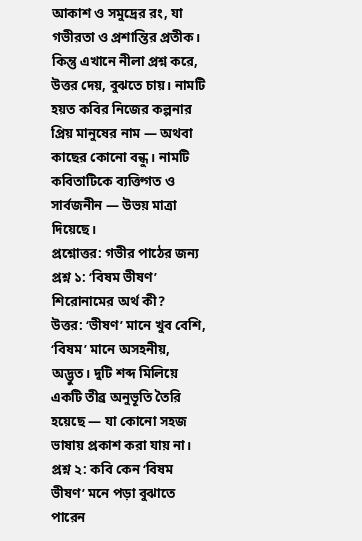আকাশ ও সমুদ্রের রং, যা গভীরতা ও প্রশান্তির প্রতীক। কিন্তু এখানে নীলা প্রশ্ন করে, উত্তর দেয়, বুঝতে চায়। নামটি হয়ত কবির নিজের কল্পনার প্রিয় মানুষের নাম — অথবা কাছের কোনো বন্ধু। নামটি কবিতাটিকে ব্যক্তিগত ও সার্বজনীন — উভয় মাত্রা দিয়েছে।
প্রশ্নোত্তর: গভীর পাঠের জন্য
প্রশ্ন ১: ‘বিষম ভীষণ’ শিরোনামের অর্থ কী?
উত্তর: ‘ভীষণ’ মানে খুব বেশি, ‘বিষম’ মানে অসহনীয়, অদ্ভুত। দুটি শব্দ মিলিয়ে একটি তীব্র অনুভূতি তৈরি হয়েছে — যা কোনো সহজ ভাষায় প্রকাশ করা যায় না।
প্রশ্ন ২: কবি কেন ‘বিষম ভীষণ’ মনে পড়া বুঝাতে পারেন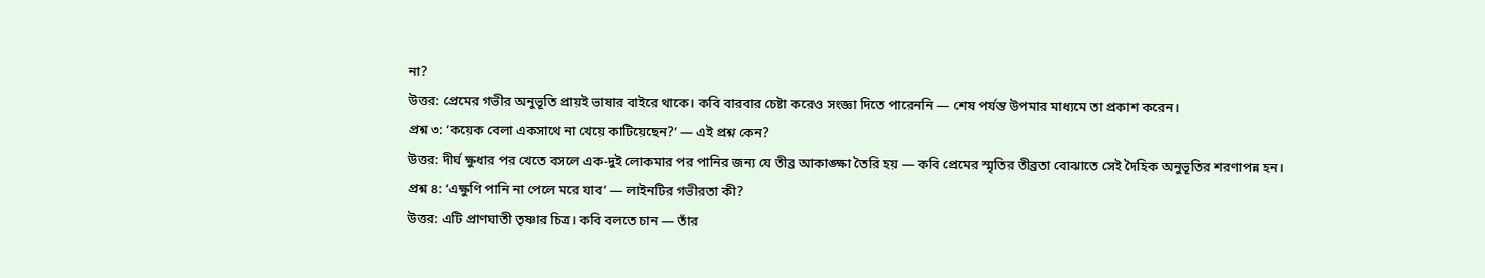না?
উত্তর: প্রেমের গভীর অনুভূতি প্রায়ই ভাষার বাইরে থাকে। কবি বারবার চেষ্টা করেও সংজ্ঞা দিতে পারেননি — শেষ পর্যন্ত উপমার মাধ্যমে তা প্রকাশ করেন।
প্রশ্ন ৩: ‘কয়েক বেলা একসাথে না খেয়ে কাটিয়েছেন?’ — এই প্রশ্ন কেন?
উত্তর: দীর্ঘ ক্ষুধার পর খেতে বসলে এক-দুই লোকমার পর পানির জন্য যে তীব্র আকাঙ্ক্ষা তৈরি হয় — কবি প্রেমের স্মৃতির তীব্রতা বোঝাতে সেই দৈহিক অনুভূতির শরণাপন্ন হন।
প্রশ্ন ৪: ‘এক্ষুণি পানি না পেলে মরে যাব’ — লাইনটির গভীরতা কী?
উত্তর: এটি প্রাণঘাতী তৃষ্ণার চিত্র। কবি বলতে চান — তাঁর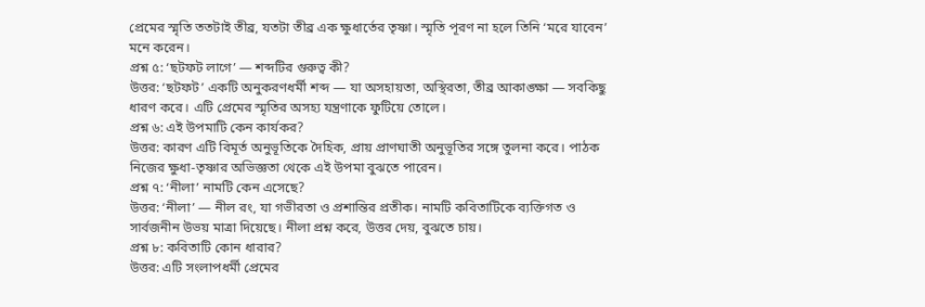প্রেমের স্মৃতি ততটাই তীব্র, যতটা তীব্র এক ক্ষুধার্তের তৃষ্ণা। স্মৃতি পূরণ না হলে তিনি ‘মরে যাবেন’ মনে করেন।
প্রশ্ন ৫: ‘ছটফট লাগে’ — শব্দটির গুরুত্ব কী?
উত্তর: ‘ছটফট’ একটি অনুকরণধর্মী শব্দ — যা অসহায়তা, অস্থিরতা, তীব্র আকাঙ্ক্ষা — সবকিছু ধারণ করে। এটি প্রেমের স্মৃতির অসহ্য যন্ত্রণাকে ফুটিয়ে তোলে।
প্রশ্ন ৬: এই উপমাটি কেন কার্যকর?
উত্তর: কারণ এটি বিমূর্ত অনুভূতিকে দৈহিক, প্রায় প্রাণঘাতী অনুভূতির সঙ্গে তুলনা করে। পাঠক নিজের ক্ষুধা-তৃষ্ণার অভিজ্ঞতা থেকে এই উপমা বুঝতে পারেন।
প্রশ্ন ৭: ‘নীলা’ নামটি কেন এসেছে?
উত্তর: ‘নীলা’ — নীল রং, যা গভীরতা ও প্রশান্তির প্রতীক। নামটি কবিতাটিকে ব্যক্তিগত ও সার্বজনীন উভয় মাত্রা দিয়েছে। নীলা প্রশ্ন করে, উত্তর দেয়, বুঝতে চায়।
প্রশ্ন ৮: কবিতাটি কোন ধারার?
উত্তর: এটি সংলাপধর্মী প্রেমের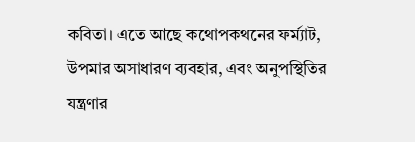কবিতা। এতে আছে কথোপকথনের ফর্ম্যাট, উপমার অসাধারণ ব্যবহার, এবং অনুপস্থিতির যন্ত্রণার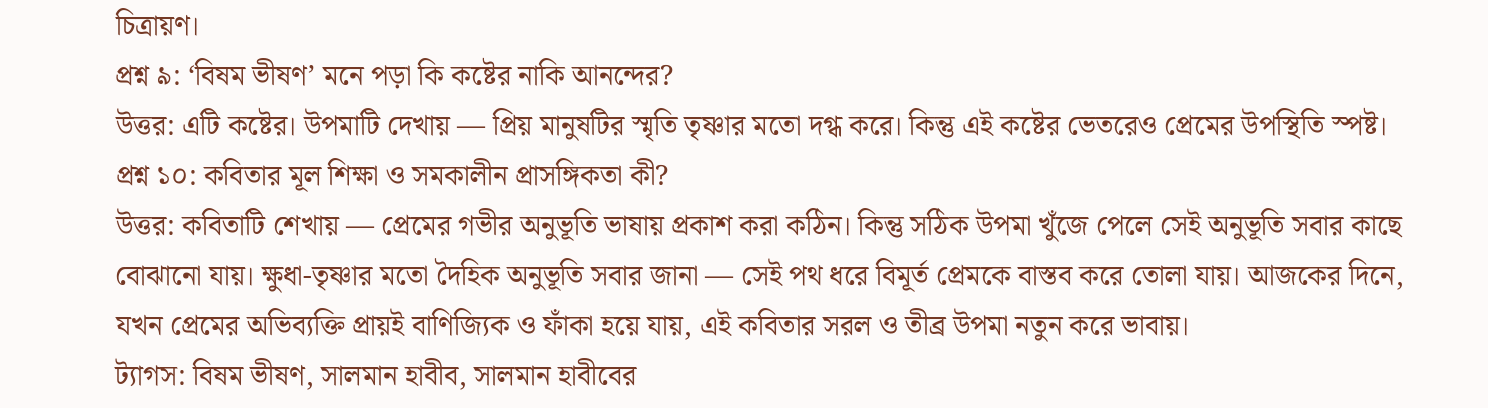চিত্রায়ণ।
প্রশ্ন ৯: ‘বিষম ভীষণ’ মনে পড়া কি কষ্টের নাকি আনন্দের?
উত্তর: এটি কষ্টের। উপমাটি দেখায় — প্রিয় মানুষটির স্মৃতি তৃষ্ণার মতো দগ্ধ করে। কিন্তু এই কষ্টের ভেতরেও প্রেমের উপস্থিতি স্পষ্ট।
প্রশ্ন ১০: কবিতার মূল শিক্ষা ও সমকালীন প্রাসঙ্গিকতা কী?
উত্তর: কবিতাটি শেখায় — প্রেমের গভীর অনুভূতি ভাষায় প্রকাশ করা কঠিন। কিন্তু সঠিক উপমা খুঁজে পেলে সেই অনুভূতি সবার কাছে বোঝানো যায়। ক্ষুধা-তৃষ্ণার মতো দৈহিক অনুভূতি সবার জানা — সেই পথ ধরে বিমূর্ত প্রেমকে বাস্তব করে তোলা যায়। আজকের দিনে, যখন প্রেমের অভিব্যক্তি প্রায়ই বাণিজ্যিক ও ফাঁকা হয়ে যায়, এই কবিতার সরল ও তীব্র উপমা নতুন করে ভাবায়।
ট্যাগস: বিষম ভীষণ, সালমান হাবীব, সালমান হাবীবের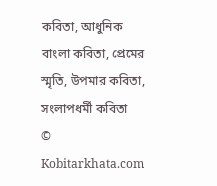কবিতা, আধুনিক বাংলা কবিতা, প্রেমের স্মৃতি, উপমার কবিতা, সংলাপধর্মী কবিতা
© Kobitarkhata.com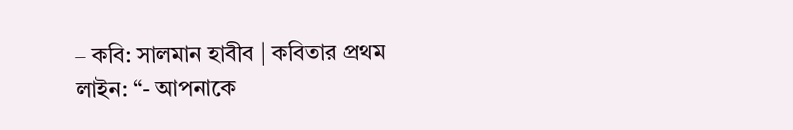– কবি: সালমান হাবীব | কবিতার প্রথম লাইন: “- আপনাকে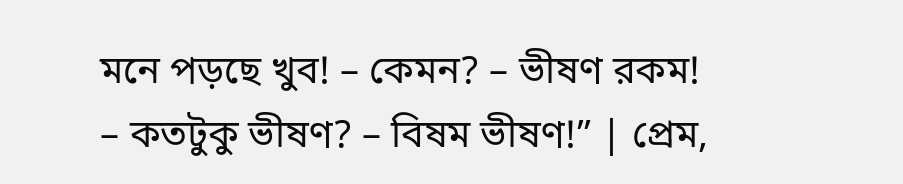মনে পড়ছে খুব! – কেমন? – ভীষণ রকম! – কতটুকু ভীষণ? – বিষম ভীষণ!” | প্রেম,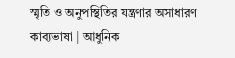স্মৃতি ও অনুপস্থিতির যন্ত্রণার অসাধারণ কাব্যভাষা | আধুনিক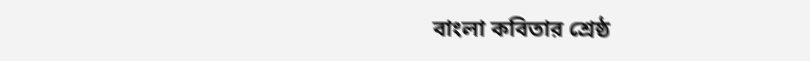বাংলা কবিতার শ্রেষ্ঠ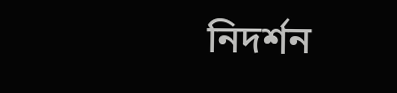নিদর্শন